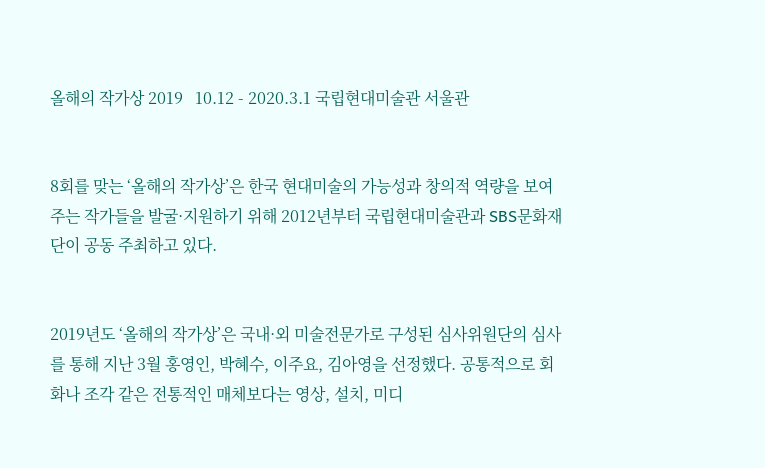올해의 작가상 2019   10.12 - 2020.3.1 국립현대미술관 서울관


8회를 맞는 ‘올해의 작가상’은 한국 현대미술의 가능성과 창의적 역량을 보여주는 작가들을 발굴·지원하기 위해 2012년부터 국립현대미술관과 SBS문화재단이 공동 주최하고 있다.


2019년도 ‘올해의 작가상’은 국내·외 미술전문가로 구성된 심사위원단의 심사를 통해 지난 3월 홍영인, 박혜수, 이주요, 김아영을 선정했다. 공통적으로 회화나 조각 같은 전통적인 매체보다는 영상, 설치, 미디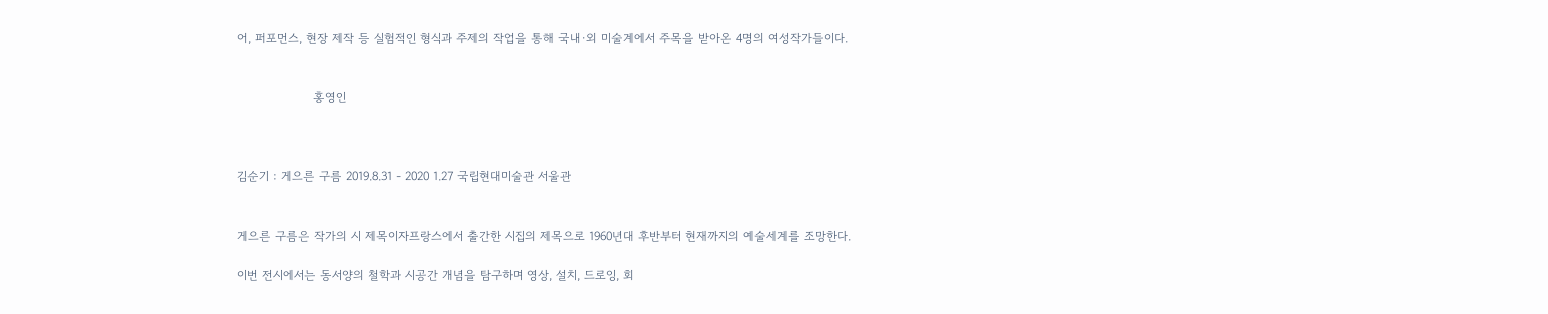어, 퍼포먼스, 현장 제작 등 실험적인 형식과 주제의 작업을 통해 국내·외 미술계에서 주목을 받아온 4명의 여성작가들이다.


                   홍영인



김순기 : 게으른 구름 2019.8.31 - 2020 1.27 국립현대미술관 서울관


게으른 구름은 작가의 시 제목이자프랑스에서 출간한 시집의 제목으로 1960년대 후반부터 현재까지의 예술세계를 조망한다.

이번 전시에서는 동서양의 철학과 시공간 개념을 탐구하며 영상, 설치, 드로잉, 회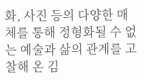화, 사진 등의 다양한 매체를 통해 정형화될 수 없는 예술과 삶의 관계를 고찰해 온 김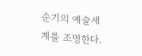순기의 예술세계를 조명한다.